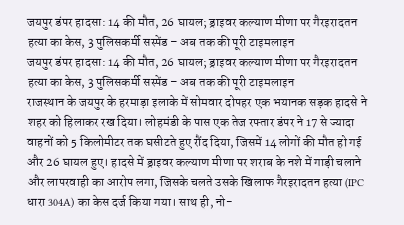जयपुर डंपर हादसा: 14 की मौत, 26 घायल; ड्राइवर कल्याण मीणा पर गैरइरादतन हत्या का केस, 3 पुलिसकर्मी सस्पेंड – अब तक की पूरी टाइमलाइन
जयपुर डंपर हादसा: 14 की मौत, 26 घायल; ड्राइवर कल्याण मीणा पर गैरइरादतन हत्या का केस, 3 पुलिसकर्मी सस्पेंड – अब तक की पूरी टाइमलाइन
राजस्थान के जयपुर के हरमाड़ा इलाके में सोमवार दोपहर एक भयानक सड़क हादसे ने शहर को हिलाकर रख दिया। लोहमंडी के पास एक तेज रफ्तार डंपर ने 17 से ज्यादा वाहनों को 5 किलोमीटर तक घसीटते हुए रौंद दिया, जिसमें 14 लोगों की मौत हो गई और 26 घायल हुए। हादसे में ड्राइवर कल्याण मीणा पर शराब के नशे में गाड़ी चलाने और लापरवाही का आरोप लगा, जिसके चलते उसके खिलाफ गैरइरादतन हत्या (IPC धारा 304A) का केस दर्ज किया गया। साथ ही, नो-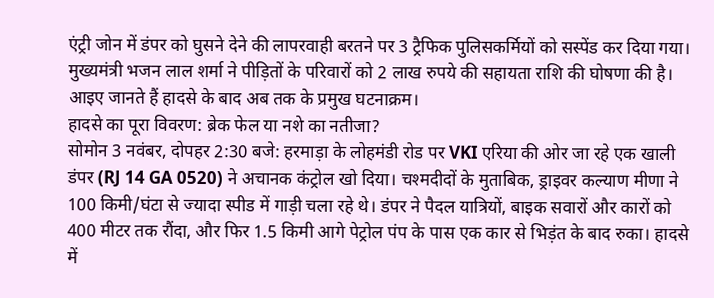एंट्री जोन में डंपर को घुसने देने की लापरवाही बरतने पर 3 ट्रैफिक पुलिसकर्मियों को सस्पेंड कर दिया गया। मुख्यमंत्री भजन लाल शर्मा ने पीड़ितों के परिवारों को 2 लाख रुपये की सहायता राशि की घोषणा की है। आइए जानते हैं हादसे के बाद अब तक के प्रमुख घटनाक्रम।
हादसे का पूरा विवरण: ब्रेक फेल या नशे का नतीजा?
सोमोन 3 नवंबर, दोपहर 2:30 बजे: हरमाड़ा के लोहमंडी रोड पर VKI एरिया की ओर जा रहे एक खाली डंपर (RJ 14 GA 0520) ने अचानक कंट्रोल खो दिया। चश्मदीदों के मुताबिक, ड्राइवर कल्याण मीणा ने 100 किमी/घंटा से ज्यादा स्पीड में गाड़ी चला रहे थे। डंपर ने पैदल यात्रियों, बाइक सवारों और कारों को 400 मीटर तक रौंदा, और फिर 1.5 किमी आगे पेट्रोल पंप के पास एक कार से भिड़ंत के बाद रुका। हादसे में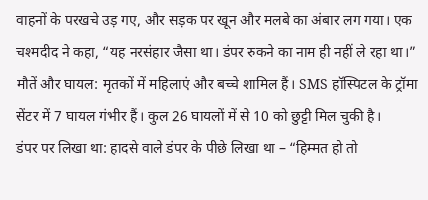वाहनों के परखचे उड़ गए, और सड़क पर खून और मलबे का अंबार लग गया। एक चश्मदीद ने कहा, “यह नरसंहार जैसा था। डंपर रुकने का नाम ही नहीं ले रहा था।”
मौतें और घायल: मृतकों में महिलाएं और बच्चे शामिल हैं। SMS हॉस्पिटल के ट्रॉमा सेंटर में 7 घायल गंभीर हैं। कुल 26 घायलों में से 10 को छुट्टी मिल चुकी है।
डंपर पर लिखा था: हादसे वाले डंपर के पीछे लिखा था – “हिम्मत हो तो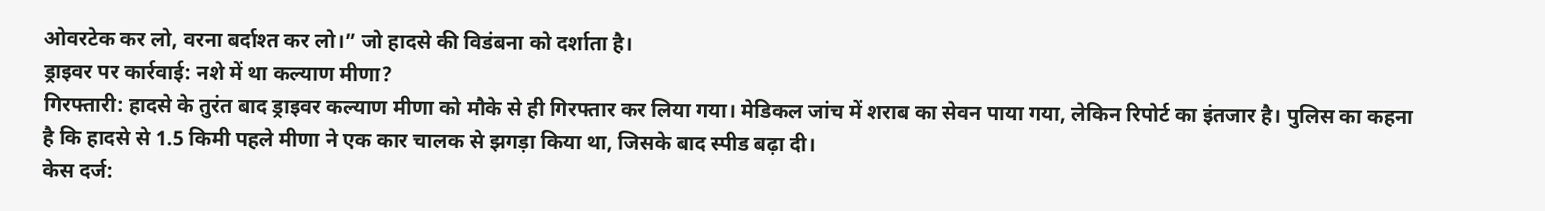ओवरटेक कर लो, वरना बर्दाश्त कर लो।” जो हादसे की विडंबना को दर्शाता है।
ड्राइवर पर कार्रवाई: नशे में था कल्याण मीणा?
गिरफ्तारी: हादसे के तुरंत बाद ड्राइवर कल्याण मीणा को मौके से ही गिरफ्तार कर लिया गया। मेडिकल जांच में शराब का सेवन पाया गया, लेकिन रिपोर्ट का इंतजार है। पुलिस का कहना है कि हादसे से 1.5 किमी पहले मीणा ने एक कार चालक से झगड़ा किया था, जिसके बाद स्पीड बढ़ा दी।
केस दर्ज: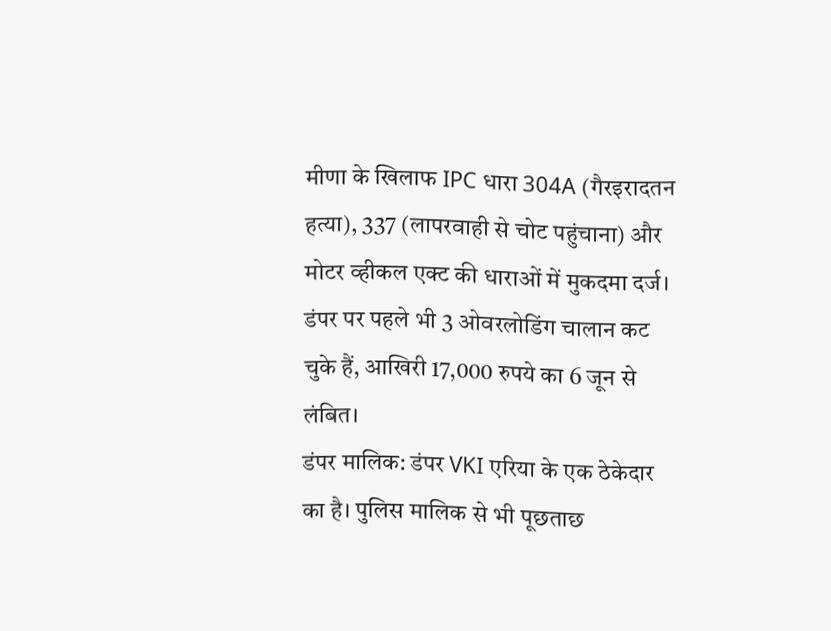मीणा के खिलाफ IPC धारा 304A (गैरइरादतन हत्या), 337 (लापरवाही से चोट पहुंचाना) और मोटर व्हीकल एक्ट की धाराओं में मुकदमा दर्ज। डंपर पर पहले भी 3 ओवरलोडिंग चालान कट चुके हैं, आखिरी 17,000 रुपये का 6 जून से लंबित।
डंपर मालिक: डंपर VKI एरिया के एक ठेकेदार का है। पुलिस मालिक से भी पूछताछ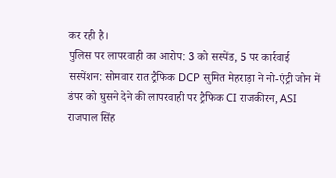कर रही है।
पुलिस पर लापरवाही का आरोप: 3 को सस्पेंड, 5 पर कार्रवाई
सस्पेंशन: सोमवार रात ट्रैफिक DCP सुमित मेहराड़ा ने नो-एंट्री जोन में डंपर को घुसने देने की लापरवाही पर ट्रैफिक CI राजकीरन, ASI राजपाल सिंह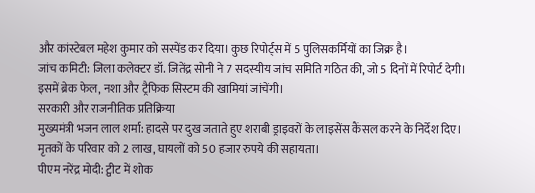और कांस्टेबल महेश कुमार को सस्पेंड कर दिया। कुछ रिपोर्ट्स में 5 पुलिसकर्मियों का जिक्र है।
जांच कमिटी: जिला कलेक्टर डॉ. जितेंद्र सोनी ने 7 सदस्यीय जांच समिति गठित की, जो 5 दिनों में रिपोर्ट देगी। इसमें ब्रेक फेल, नशा और ट्रैफिक सिस्टम की खामियां जांचेंगी।
सरकारी और राजनीतिक प्रतिक्रिया
मुख्यमंत्री भजन लाल शर्मा: हादसे पर दुख जताते हुए शराबी ड्राइवरों के लाइसेंस कैंसल करने के निर्देश दिए। मृतकों के परिवार को 2 लाख, घायलों को 50 हजार रुपये की सहायता।
पीएम नरेंद्र मोदी: ट्वीट में शोक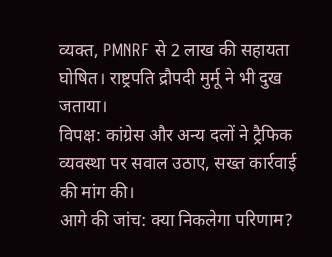व्यक्त, PMNRF से 2 लाख की सहायता घोषित। राष्ट्रपति द्रौपदी मुर्मू ने भी दुख जताया।
विपक्ष: कांग्रेस और अन्य दलों ने ट्रैफिक व्यवस्था पर सवाल उठाए, सख्त कार्रवाई की मांग की।
आगे की जांच: क्या निकलेगा परिणाम?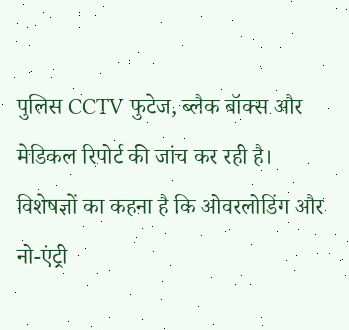पुलिस CCTV फुटेज, ब्लैक बॉक्स और मेडिकल रिपोर्ट की जांच कर रही है। विशेषज्ञों का कहना है कि ओवरलोडिंग और नो-एंट्री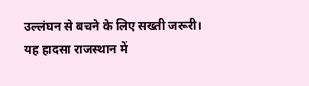उल्लंघन से बचने के लिए सख्ती जरूरी। यह हादसा राजस्थान में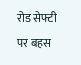रोड सेफ्टी पर बहस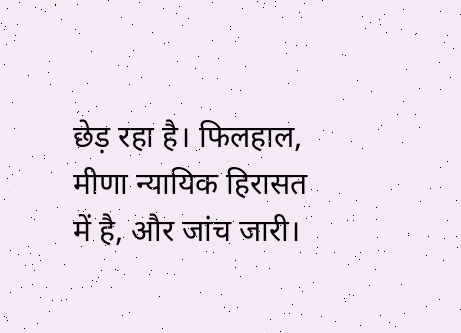छेड़ रहा है। फिलहाल, मीणा न्यायिक हिरासत में है, और जांच जारी।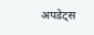अपडेट्स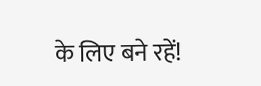के लिए बने रहें!